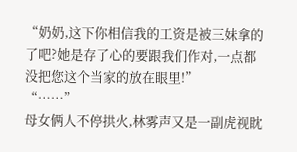“奶奶,这下你相信我的工资是被三妹拿的了吧?她是存了心的要跟我们作对,一点都没把您这个当家的放在眼里!”
“……”
母女俩人不停拱火,林雾声又是一副虎视眈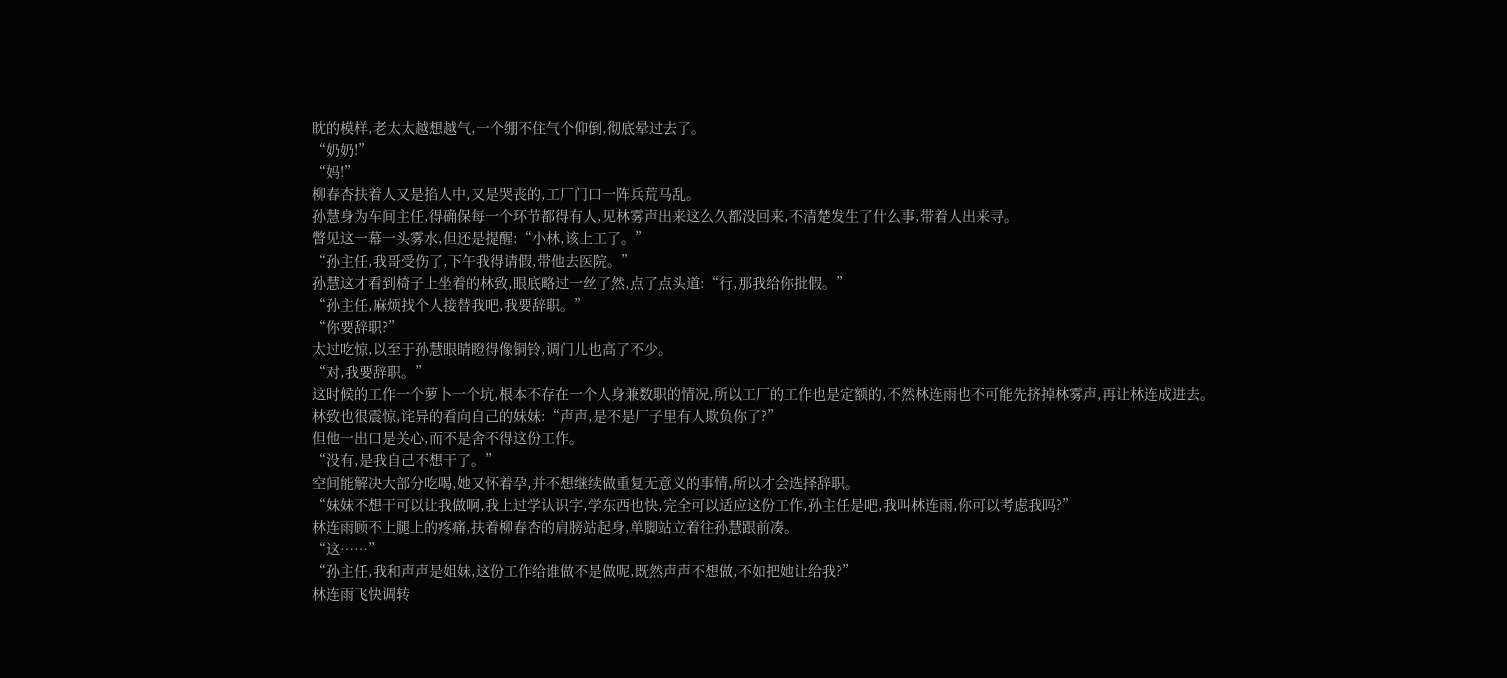眈的模样,老太太越想越气,一个绷不住气个仰倒,彻底晕过去了。
“奶奶!”
“妈!”
柳春杏扶着人又是掐人中,又是哭丧的,工厂门口一阵兵荒马乱。
孙慧身为车间主任,得确保每一个环节都得有人,见林雾声出来这么久都没回来,不清楚发生了什么事,带着人出来寻。
瞥见这一幕一头雾水,但还是提醒:“小林,该上工了。”
“孙主任,我哥受伤了,下午我得请假,带他去医院。”
孙慧这才看到椅子上坐着的林致,眼底略过一丝了然,点了点头道:“行,那我给你批假。”
“孙主任,麻烦找个人接替我吧,我要辞职。”
“你要辞职?”
太过吃惊,以至于孙慧眼睛瞪得像铜铃,调门儿也高了不少。
“对,我要辞职。”
这时候的工作一个萝卜一个坑,根本不存在一个人身兼数职的情况,所以工厂的工作也是定额的,不然林连雨也不可能先挤掉林雾声,再让林连成进去。
林致也很震惊,诧异的看向自己的妹妹:“声声,是不是厂子里有人欺负你了?”
但他一出口是关心,而不是舍不得这份工作。
“没有,是我自己不想干了。”
空间能解决大部分吃喝,她又怀着孕,并不想继续做重复无意义的事情,所以才会选择辞职。
“妹妹不想干可以让我做啊,我上过学认识字,学东西也快,完全可以适应这份工作,孙主任是吧,我叫林连雨,你可以考虑我吗?”
林连雨顾不上腿上的疼痛,扶着柳春杏的肩膀站起身,单脚站立着往孙慧跟前凑。
“这……”
“孙主任,我和声声是姐妹,这份工作给谁做不是做呢,既然声声不想做,不如把她让给我?”
林连雨飞快调转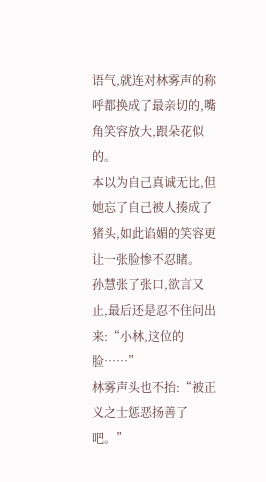语气,就连对林雾声的称呼都换成了最亲切的,嘴角笑容放大,跟朵花似的。
本以为自己真诚无比,但她忘了自己被人揍成了猪头,如此谄媚的笑容更让一张脸惨不忍睹。
孙慧张了张口,欲言又止,最后还是忍不住问出来:“小林,这位的脸……”
林雾声头也不抬:“被正义之士惩恶扬善了吧。”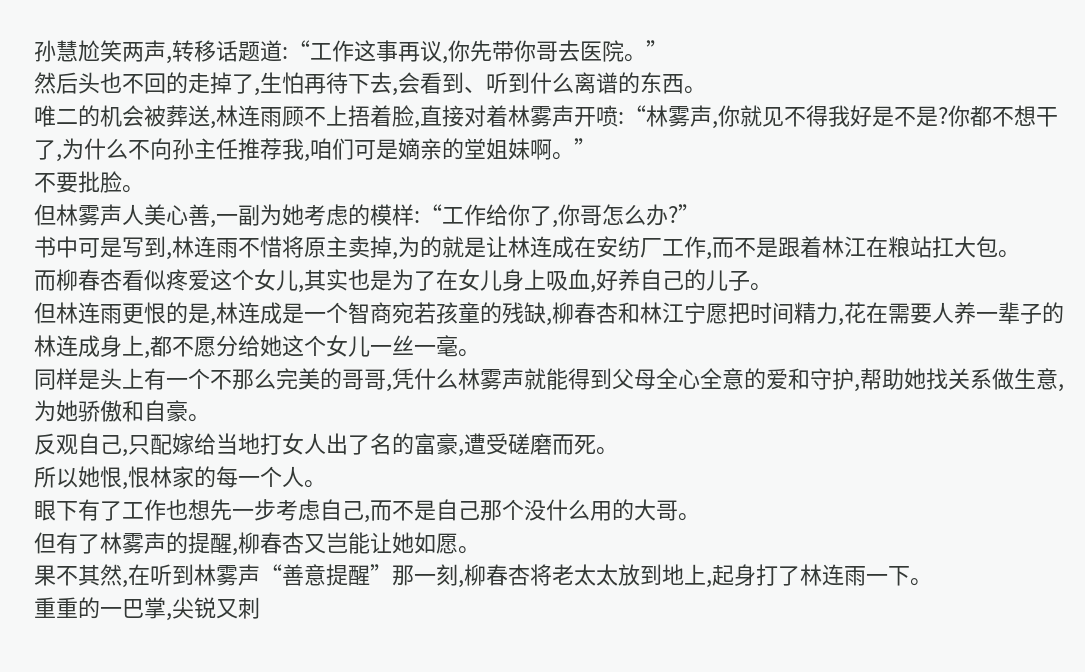孙慧尬笑两声,转移话题道:“工作这事再议,你先带你哥去医院。”
然后头也不回的走掉了,生怕再待下去,会看到、听到什么离谱的东西。
唯二的机会被葬送,林连雨顾不上捂着脸,直接对着林雾声开喷:“林雾声,你就见不得我好是不是?你都不想干了,为什么不向孙主任推荐我,咱们可是嫡亲的堂姐妹啊。”
不要批脸。
但林雾声人美心善,一副为她考虑的模样:“工作给你了,你哥怎么办?”
书中可是写到,林连雨不惜将原主卖掉,为的就是让林连成在安纺厂工作,而不是跟着林江在粮站扛大包。
而柳春杏看似疼爱这个女儿,其实也是为了在女儿身上吸血,好养自己的儿子。
但林连雨更恨的是,林连成是一个智商宛若孩童的残缺,柳春杏和林江宁愿把时间精力,花在需要人养一辈子的林连成身上,都不愿分给她这个女儿一丝一毫。
同样是头上有一个不那么完美的哥哥,凭什么林雾声就能得到父母全心全意的爱和守护,帮助她找关系做生意,为她骄傲和自豪。
反观自己,只配嫁给当地打女人出了名的富豪,遭受磋磨而死。
所以她恨,恨林家的每一个人。
眼下有了工作也想先一步考虑自己,而不是自己那个没什么用的大哥。
但有了林雾声的提醒,柳春杏又岂能让她如愿。
果不其然,在听到林雾声“善意提醒”那一刻,柳春杏将老太太放到地上,起身打了林连雨一下。
重重的一巴掌,尖锐又刺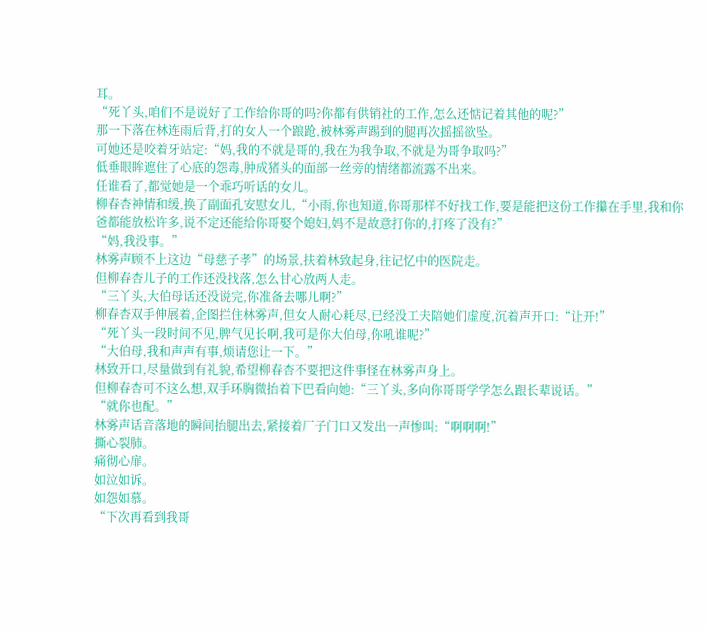耳。
“死丫头,咱们不是说好了工作给你哥的吗?你都有供销社的工作,怎么还惦记着其他的呢?”
那一下落在林连雨后背,打的女人一个踉跄,被林雾声踢到的腿再次摇摇欲坠。
可她还是咬着牙站定:“妈,我的不就是哥的,我在为我争取,不就是为哥争取吗?”
低垂眼眸遮住了心底的怨毒,肿成猪头的面部一丝旁的情绪都流露不出来。
任谁看了,都觉她是一个乖巧听话的女儿。
柳春杏神情和缓,换了副面孔安慰女儿,“小雨,你也知道,你哥那样不好找工作,要是能把这份工作攥在手里,我和你爸都能放松许多,说不定还能给你哥娶个媳妇,妈不是故意打你的,打疼了没有?”
“妈,我没事。”
林雾声顾不上这边“母慈子孝”的场景,扶着林致起身,往记忆中的医院走。
但柳春杏儿子的工作还没找落,怎么甘心放两人走。
“三丫头,大伯母话还没说完,你准备去哪儿啊?”
柳春杏双手伸展着,企图拦住林雾声,但女人耐心耗尽,已经没工夫陪她们虚度,沉着声开口:“让开!”
“死丫头一段时间不见,脾气见长啊,我可是你大伯母,你吼谁呢?”
“大伯母,我和声声有事,烦请您让一下。”
林致开口,尽量做到有礼貌,希望柳春杏不要把这件事怪在林雾声身上。
但柳春杏可不这么想,双手环胸微抬着下巴看向她:“三丫头,多向你哥哥学学怎么跟长辈说话。”
“就你也配。”
林雾声话音落地的瞬间抬腿出去,紧接着厂子门口又发出一声惨叫:“啊啊啊!”
撕心裂肺。
痛彻心扉。
如泣如诉。
如怨如慕。
“下次再看到我哥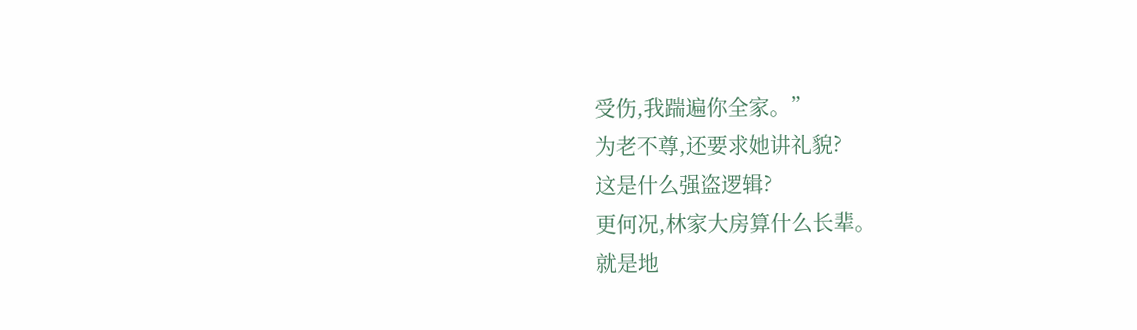受伤,我踹遍你全家。”
为老不尊,还要求她讲礼貌?
这是什么强盗逻辑?
更何况,林家大房算什么长辈。
就是地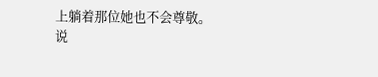上躺着那位她也不会尊敬。
说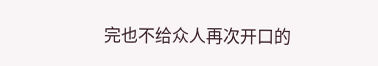完也不给众人再次开口的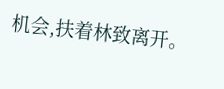机会,扶着林致离开。